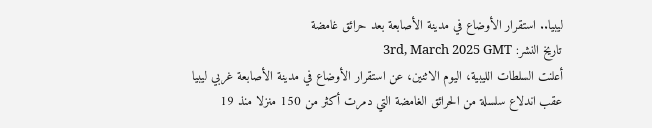ليبيا.. استقرار الأوضاع في مدينة الأصابعة بعد حرائق غامضة
تاريخ النشر: 3rd, March 2025 GMT
أعلنت السلطات الليبية، اليوم الاثنين، عن استقرار الأوضاع في مدينة الأصابعة غربي ليبيا عقب اندلاع سلسلة من الحرائق الغامضة التي دمرت أكثر من 150 منزلا منذ 19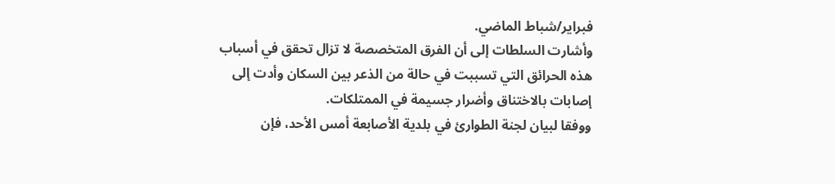فبراير/شباط الماضي.
وأشارت السلطات إلى أن الفرق المتخصصة لا تزال تحقق في أسباب هذه الحرائق التي تسببت في حالة من الذعر بين السكان وأدت إلى إصابات بالاختناق وأضرار جسيمة في الممتلكات.
ووفقا لبيان لجنة الطوارئ في بلدية الأصابعة أمس الأحد، فإن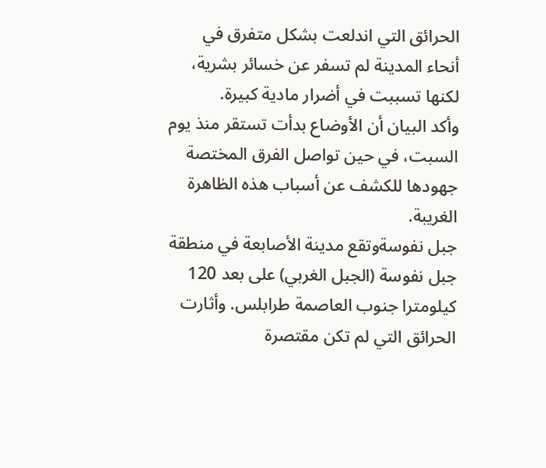الحرائق التي اندلعت بشكل متفرق في أنحاء المدينة لم تسفر عن خسائر بشرية، لكنها تسببت في أضرار مادية كبيرة.
وأكد البيان أن الأوضاع بدأت تستقر منذ يوم السبت، في حين تواصل الفرق المختصة جهودها للكشف عن أسباب هذه الظاهرة الغريبة.
جبل نفوسةوتقع مدينة الأصابعة في منطقة جبل نفوسة (الجبل الغربي) على بعد 120 كيلومترا جنوب العاصمة طرابلس. وأثارت الحرائق التي لم تكن مقتصرة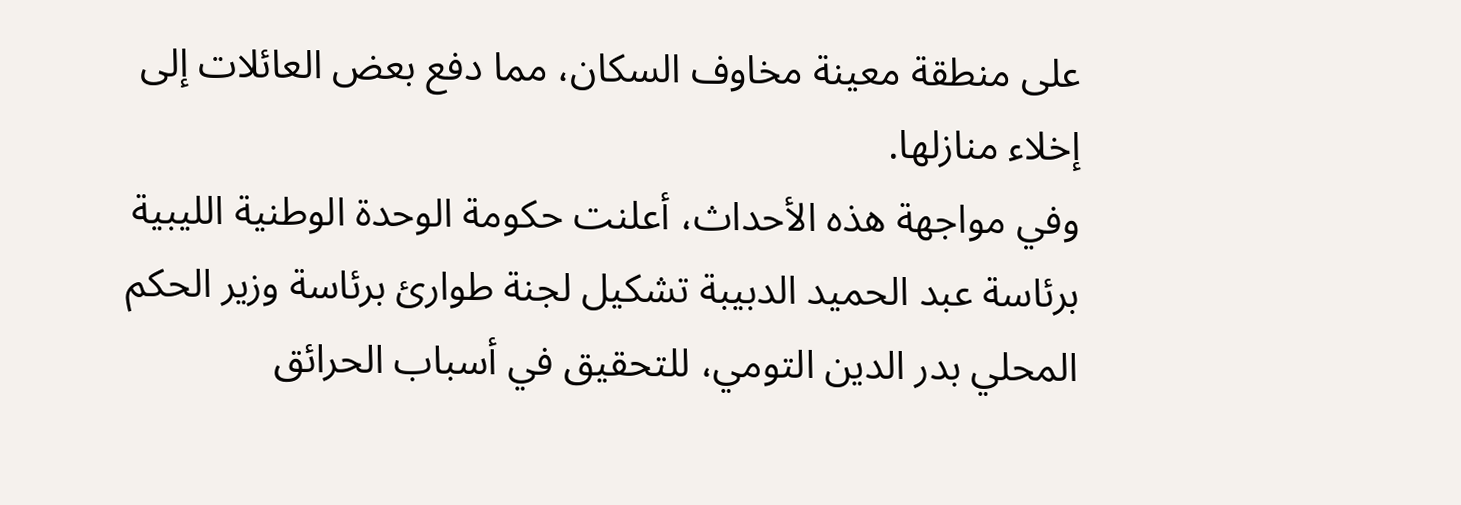على منطقة معينة مخاوف السكان، مما دفع بعض العائلات إلى إخلاء منازلها.
وفي مواجهة هذه الأحداث، أعلنت حكومة الوحدة الوطنية الليبية برئاسة عبد الحميد الدبيبة تشكيل لجنة طوارئ برئاسة وزير الحكم المحلي بدر الدين التومي، للتحقيق في أسباب الحرائق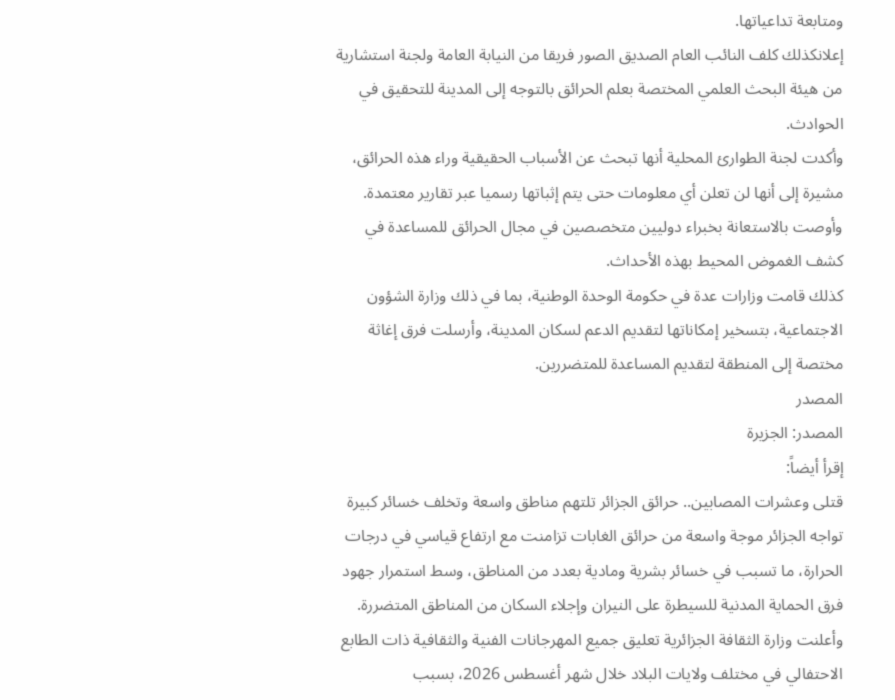ومتابعة تداعياتها.
إعلانكذلك كلف النائب العام الصديق الصور فريقا من النيابة العامة ولجنة استشارية من هيئة البحث العلمي المختصة بعلم الحرائق بالتوجه إلى المدينة للتحقيق في الحوادث.
وأكدت لجنة الطوارئ المحلية أنها تبحث عن الأسباب الحقيقية وراء هذه الحرائق، مشيرة إلى أنها لن تعلن أي معلومات حتى يتم إثباتها رسميا عبر تقارير معتمدة. وأوصت بالاستعانة بخبراء دوليين متخصصين في مجال الحرائق للمساعدة في كشف الغموض المحيط بهذه الأحداث.
كذلك قامت وزارات عدة في حكومة الوحدة الوطنية، بما في ذلك وزارة الشؤون الاجتماعية، بتسخير إمكاناتها لتقديم الدعم لسكان المدينة، وأرسلت فرق إغاثة مختصة إلى المنطقة لتقديم المساعدة للمتضررين.
المصدر
المصدر: الجزيرة
إقرأ أيضاً:
قتلى وعشرات المصابين.. حرائق الجزائر تلتهم مناطق واسعة وتخلف خسائر كبيرة
تواجه الجزائر موجة واسعة من حرائق الغابات تزامنت مع ارتفاع قياسي في درجات الحرارة، ما تسبب في خسائر بشرية ومادية بعدد من المناطق، وسط استمرار جهود فرق الحماية المدنية للسيطرة على النيران وإجلاء السكان من المناطق المتضررة.
وأعلنت وزارة الثقافة الجزائرية تعليق جميع المهرجانات الفنية والثقافية ذات الطابع الاحتفالي في مختلف ولايات البلاد خلال شهر أغسطس 2026، بسبب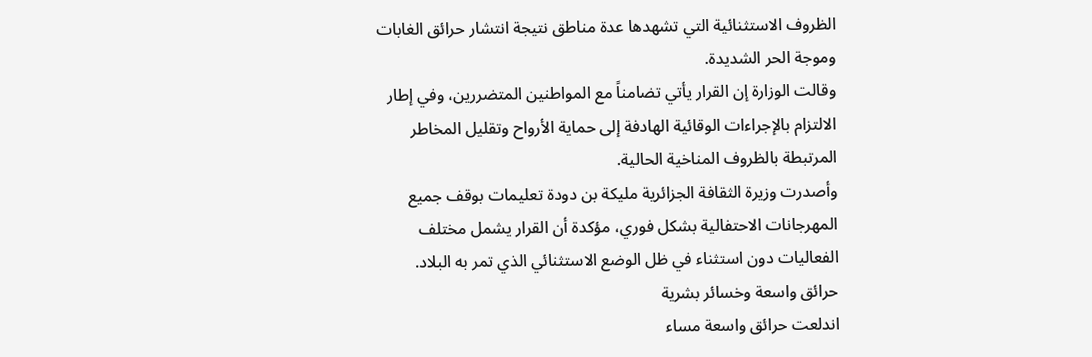الظروف الاستثنائية التي تشهدها عدة مناطق نتيجة انتشار حرائق الغابات وموجة الحر الشديدة.
وقالت الوزارة إن القرار يأتي تضامناً مع المواطنين المتضررين، وفي إطار الالتزام بالإجراءات الوقائية الهادفة إلى حماية الأرواح وتقليل المخاطر المرتبطة بالظروف المناخية الحالية.
وأصدرت وزيرة الثقافة الجزائرية مليكة بن دودة تعليمات بوقف جميع المهرجانات الاحتفالية بشكل فوري، مؤكدة أن القرار يشمل مختلف الفعاليات دون استثناء في ظل الوضع الاستثنائي الذي تمر به البلاد.
حرائق واسعة وخسائر بشرية
اندلعت حرائق واسعة مساء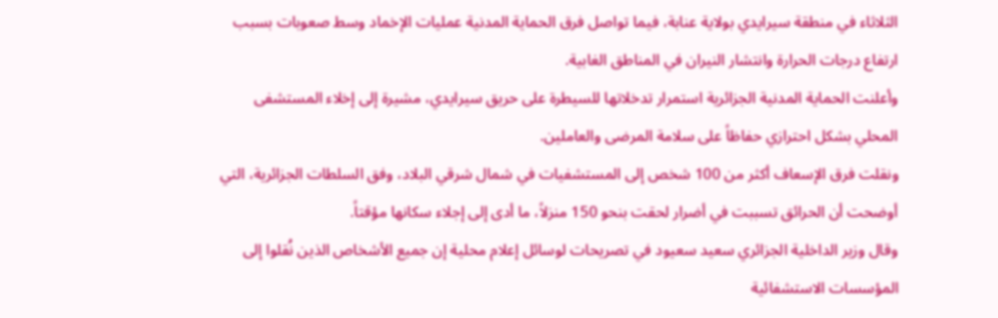الثلاثاء في منطقة سيرايدي بولاية عنابة، فيما تواصل فرق الحماية المدنية عمليات الإخماد وسط صعوبات بسبب ارتفاع درجات الحرارة وانتشار النيران في المناطق الغابية.
وأعلنت الحماية المدنية الجزائرية استمرار تدخلاتها للسيطرة على حريق سيرايدي، مشيرة إلى إخلاء المستشفى المحلي بشكل احترازي حفاظاً على سلامة المرضى والعاملين.
ونقلت فرق الإسعاف أكثر من 100 شخص إلى المستشفيات في شمال شرقي البلاد، وفق السلطات الجزائرية، التي أوضحت أن الحرائق تسببت في أضرار لحقت بنحو 150 منزلاً، ما أدى إلى إجلاء سكانها مؤقتاً.
وقال وزير الداخلية الجزائري سعيد سعيود في تصريحات لوسائل إعلام محلية إن جميع الأشخاص الذين نُقلوا إلى المؤسسات الاستشفائية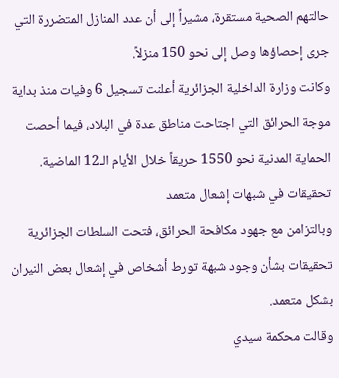حالتهم الصحية مستقرة، مشيراً إلى أن عدد المنازل المتضررة التي جرى إحصاؤها وصل إلى نحو 150 منزلاً.
وكانت وزارة الداخلية الجزائرية أعلنت تسجيل 6 وفيات منذ بداية موجة الحرائق التي اجتاحت مناطق عدة في البلاد، فيما أحصت الحماية المدنية نحو 1550 حريقاً خلال الأيام الـ12 الماضية.
تحقيقات في شبهات إشعال متعمد
وبالتزامن مع جهود مكافحة الحرائق، فتحت السلطات الجزائرية تحقيقات بشأن وجود شبهة تورط أشخاص في إشعال بعض النيران بشكل متعمد.
وقالت محكمة سيدي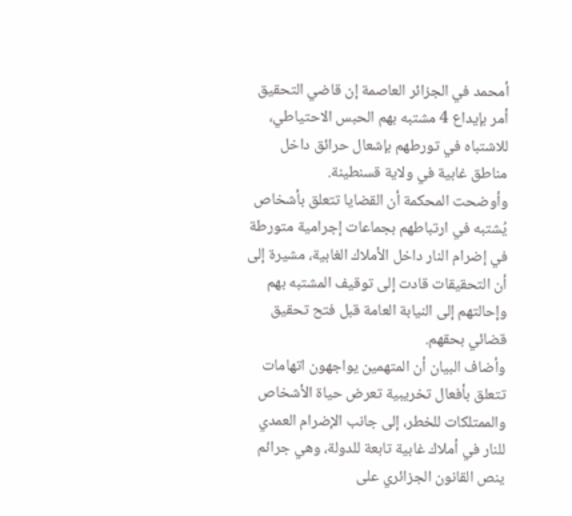أمحمد في الجزائر العاصمة إن قاضي التحقيق أمر بإيداع 4 مشتبه بهم الحبس الاحتياطي، للاشتباه في تورطهم بإشعال حرائق داخل مناطق غابية في ولاية قسنطينة.
وأوضحت المحكمة أن القضايا تتعلق بأشخاص يُشتبه في ارتباطهم بجماعات إجرامية متورطة في إضرام النار داخل الأملاك الغابية، مشيرة إلى أن التحقيقات قادت إلى توقيف المشتبه بهم وإحالتهم إلى النيابة العامة قبل فتح تحقيق قضائي بحقهم.
وأضاف البيان أن المتهمين يواجهون اتهامات تتعلق بأفعال تخريبية تعرض حياة الأشخاص والممتلكات للخطر، إلى جانب الإضرام العمدي للنار في أملاك غابية تابعة للدولة، وهي جرائم ينص القانون الجزائري على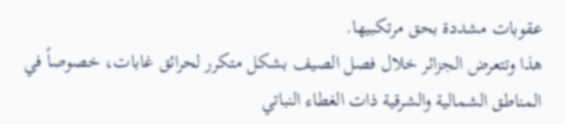عقوبات مشددة بحق مرتكبيها.
هذا وتتعرض الجزائر خلال فصل الصيف بشكل متكرر لحرائق غابات، خصوصاً في المناطق الشمالية والشرقية ذات الغطاء النباتي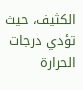الكثيف، حيث تؤدي درجات الحرارة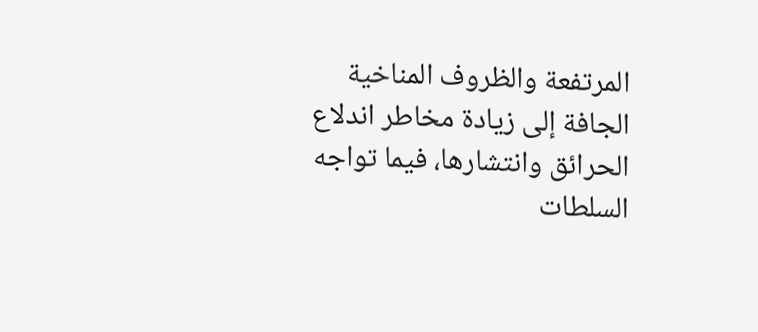المرتفعة والظروف المناخية الجافة إلى زيادة مخاطر اندلاع الحرائق وانتشارها، فيما تواجه السلطات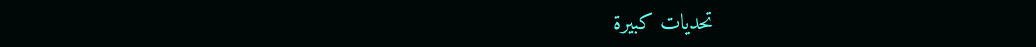تحديات كبيرة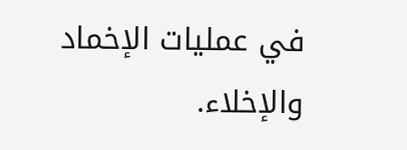في عمليات الإخماد والإخلاء.